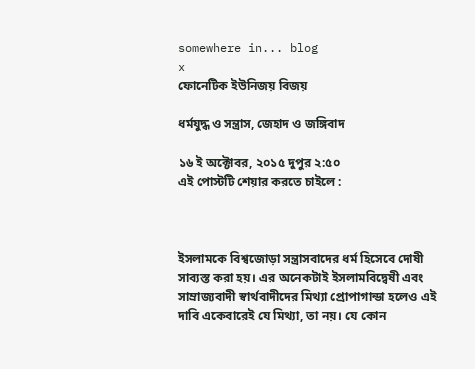somewhere in... blog
x
ফোনেটিক ইউনিজয় বিজয়

ধর্মযুদ্ধ ও সন্ত্রাস, জেহাদ ও জঙ্গিবাদ

১৬ ই অক্টোবর, ২০১৫ দুপুর ২:৫০
এই পোস্টটি শেয়ার করতে চাইলে :



ইসলামকে বিশ্বজোড়া সন্ত্রাসবাদের ধর্ম হিসেবে দোষী সাব্যস্ত করা হয়। এর অনেকটাই ইসলামবিদ্বেষী এবং সাম্রাজ্যবাদী স্বার্থবাদীদের মিথ্যা প্রোপাগান্ডা হলেও এই দাবি একেবারেই যে মিথ্যা, তা নয়। যে কোন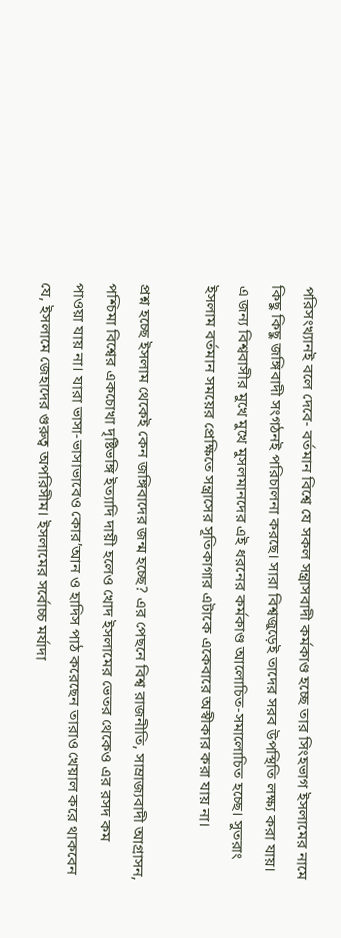পরিসংখ্যানই বলে দেবে- বর্তমান বিশ্বে যে সকল সন্ত্রাসবাদী কর্মকাণ্ড হচ্ছে তার সিংহভাগ ইসলামের নামে কিছু কিছু জঙ্গিবাদী সংগঠনই পরিচালনা করছে। সারা বিশ্বজুড়েই তাদের সরব উপস্থিতি লক্ষ্য করা যায়। এ জন্য বিশ্ববাসীর মুখে মুখে মুসলমানদের এই ধরনের কর্মকাণ্ড আলোচিত-সমালোচিত হচ্ছে। সুতরাং ইসলাম বর্তমান সময়ের প্রেক্ষিতে সন্ত্রাসের সূতিকাগার এটাকে একেবারে অস্বীকার করা যায় না।

প্রশ্ন হচ্ছে ইসলাম থেকেই কেন জঙ্গিবাদের জন্ম হচ্ছে? এর পেছনে বিশ্ব রাজনীতি, সাম্রাজ্যবাদী আগ্রাসন, পশ্চিমা বিশ্বের একচোখা দৃষ্টিভঙ্গি ইত্যাদি দায়ী হলেও খোদ ইসলামের ভেতর থেকেও এর রসদ কম পাওয়া যায় না। যারা ভাসা-ভাসাভাবেও কোর’আন ও হাদিস পাঠ করেছেন তারাও খেয়াল করে থাকবেন যে, ইসলামে জেহাদের গুরুত্ব অপরিসীম। ইসলামের সর্বোচ্চ মর্যাদা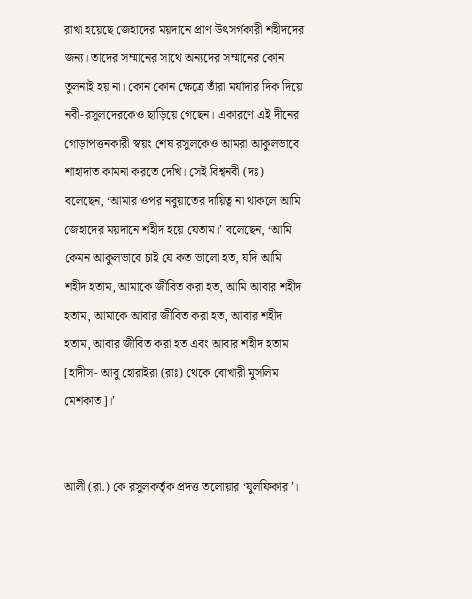রাখা হয়েছে জেহাদের ময়দানে প্রাণ উৎসর্গকারী শহীদদের জন্য। তাদের সম্মানের সাথে অন্যদের সম্মানের কোন তুলনাই হয় না। কোন কোন ক্ষেত্রে তাঁরা মর্যাদার দিক দিয়ে নবী-রসুলদেরকেও ছাড়িয়ে গেছেন। একারণে এই দীনের গোড়াপত্তনকারী স্বয়ং শেষ রসুলকেও আমরা আকুলভাবে শাহাদাত কামনা করতে দেখি। সেই বিশ্বনবী (দঃ) বলেছেন, ‘আমার ওপর নবুয়াতের দায়িত্ব না থাকলে আমি জেহাদের ময়দানে শহীদ হয়ে যেতাম।’ বলেছেন, ‘আমি কেমন আকুলভাবে চাই যে কত ভালো হত, যদি আমি শহীদ হতাম, আমাকে জীবিত করা হত, আমি আবার শহীদ হতাম, আমাকে আবার জীবিত করা হত, আবার শহীদ হতাম, আবার জীবিত করা হত এবং আবার শহীদ হতাম [হাদীস- আবু হোরাইরা (রাঃ) থেকে বোখারী মুসলিম মেশকাত]।’


আলী (রা.) কে রসুলকর্তৃক প্রদত্ত তলোয়ার ‘যুলফিকার’।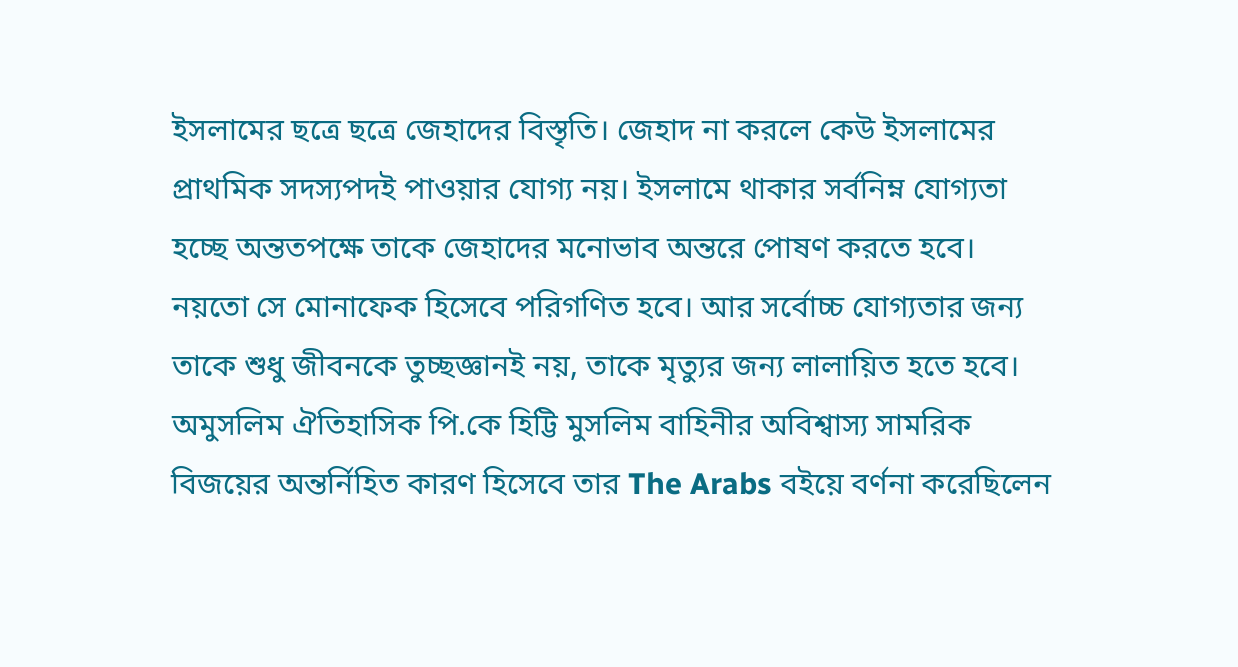ইসলামের ছত্রে ছত্রে জেহাদের বিস্তৃতি। জেহাদ না করলে কেউ ইসলামের প্রাথমিক সদস্যপদই পাওয়ার যোগ্য নয়। ইসলামে থাকার সর্বনিম্ন যোগ্যতা হচ্ছে অন্ততপক্ষে তাকে জেহাদের মনোভাব অন্তরে পোষণ করতে হবে। নয়তো সে মোনাফেক হিসেবে পরিগণিত হবে। আর সর্বোচ্চ যোগ্যতার জন্য তাকে শুধু জীবনকে তুচ্ছজ্ঞানই নয়, তাকে মৃত্যুর জন্য লালায়িত হতে হবে। অমুসলিম ঐতিহাসিক পি.কে হিট্টি মুসলিম বাহিনীর অবিশ্বাস্য সামরিক বিজয়ের অন্তর্নিহিত কারণ হিসেবে তার The Arabs বইয়ে বর্ণনা করেছিলেন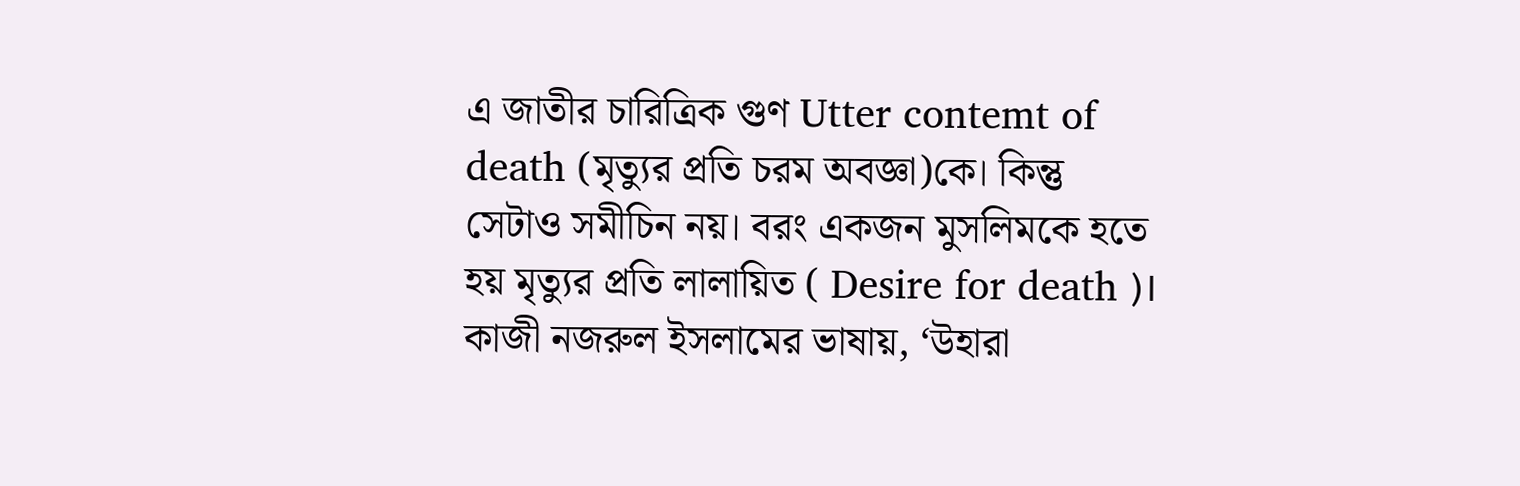এ জাতীর চারিত্রিক গুণ Utter contemt of death (মৃত্যুর প্রতি চরম অবজ্ঞা)কে। কিন্তু সেটাও সমীচিন নয়। বরং একজন মুসলিমকে হতে হয় মৃত্যুর প্রতি লালায়িত ( Desire for death )। কাজী নজরুল ইসলামের ভাষায়, ‘উহারা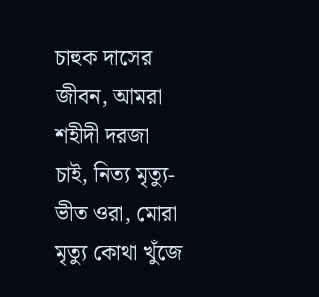চাহুক দাসের জীবন, আমরা শহীদী দরজা চাই, নিত্য মৃত্যু-ভীত ওরা, মোরা মৃত্যু কোথা খুঁজে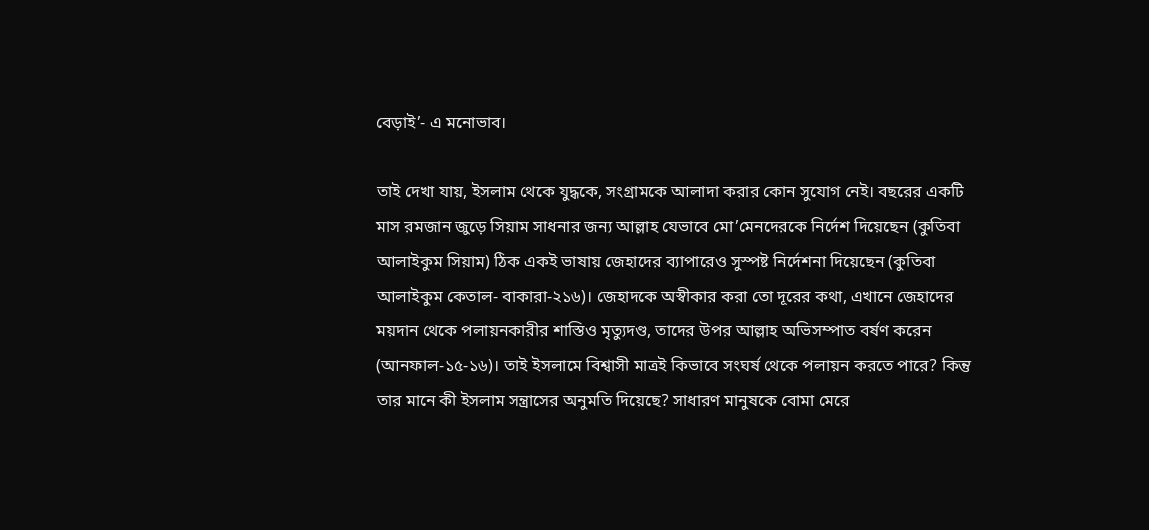বেড়াই’- এ মনোভাব।

তাই দেখা যায়, ইসলাম থেকে যুদ্ধকে, সংগ্রামকে আলাদা করার কোন সুযোগ নেই। বছরের একটি মাস রমজান জুড়ে সিয়াম সাধনার জন্য আল্লাহ যেভাবে মো’মেনদেরকে নির্দেশ দিয়েছেন (কুতিবা আলাইকুম সিয়াম) ঠিক একই ভাষায় জেহাদের ব্যাপারেও সুস্পষ্ট নির্দেশনা দিয়েছেন (কুতিবা আলাইকুম কেতাল- বাকারা-২১৬)। জেহাদকে অস্বীকার করা তো দূরের কথা, এখানে জেহাদের ময়দান থেকে পলায়নকারীর শাস্তিও মৃত্যুদণ্ড, তাদের উপর আল্লাহ অভিসম্পাত বর্ষণ করেন (আনফাল-১৫-১৬)। তাই ইসলামে বিশ্বাসী মাত্রই কিভাবে সংঘর্ষ থেকে পলায়ন করতে পারে? কিন্তু তার মানে কী ইসলাম সন্ত্রাসের অনুমতি দিয়েছে? সাধারণ মানুষকে বোমা মেরে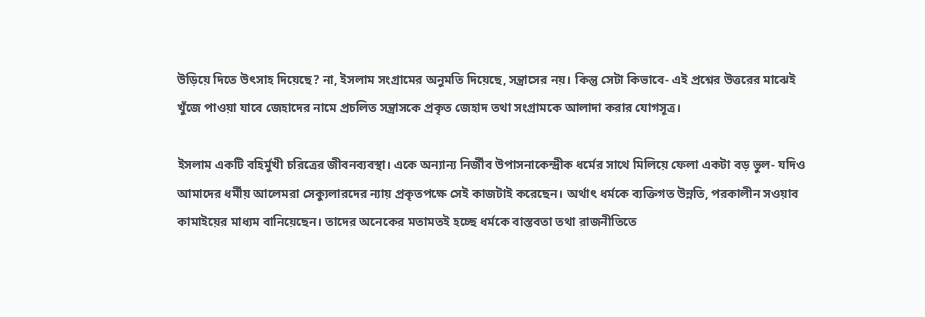উড়িয়ে দিতে উৎসাহ দিয়েছে? না, ইসলাম সংগ্রামের অনুমতি দিয়েছে, সন্ত্রাসের নয়। কিন্তু সেটা কিভাবে- এই প্রশ্নের উত্তরের মাঝেই খুঁজে পাওয়া যাবে জেহাদের নামে প্রচলিত সন্ত্রাসকে প্রকৃত জেহাদ তথা সংগ্রামকে আলাদা করার যোগসূত্র।

ইসলাম একটি বহির্মুখী চরিত্রের জীবনব্যবস্থা। একে অন্যান্য নির্জীব উপাসনাকেন্দ্রীক ধর্মের সাথে মিলিয়ে ফেলা একটা বড় ভুল- যদিও আমাদের ধর্মীয় আলেমরা সেক্যুলারদের ন্যায় প্রকৃতপক্ষে সেই কাজটাই করেছেন। অর্থাৎ ধর্মকে ব্যক্তিগত উন্নতি, পরকালীন সওয়াব কামাইয়ের মাধ্যম বানিয়েছেন। তাদের অনেকের মতামতই হচ্ছে ধর্মকে বাস্তবতা তথা রাজনীতিতে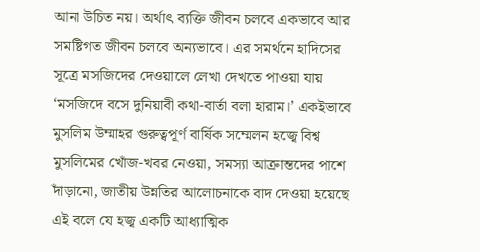আনা উচিত নয়। অর্থাৎ ব্যক্তি জীবন চলবে একভাবে আর সমষ্টিগত জীবন চলবে অন্যভাবে। এর সমর্থনে হাদিসের সূত্রে মসজিদের দেওয়ালে লেখা দেখতে পাওয়া যায় ‘মসজিদে বসে দুনিয়াবী কথা-বার্তা বলা হারাম।’ একইভাবে মুসলিম উম্মাহর গুরুত্বপূর্ণ বার্ষিক সম্মেলন হজ্বে বিশ্ব মুসলিমের খোঁজ-খবর নেওয়া, সমস্যা আক্রান্তদের পাশে দাঁড়ানো, জাতীয় উন্নতির আলোচনাকে বাদ দেওয়া হয়েছে এই বলে যে হজ্ব একটি আধ্যাত্মিক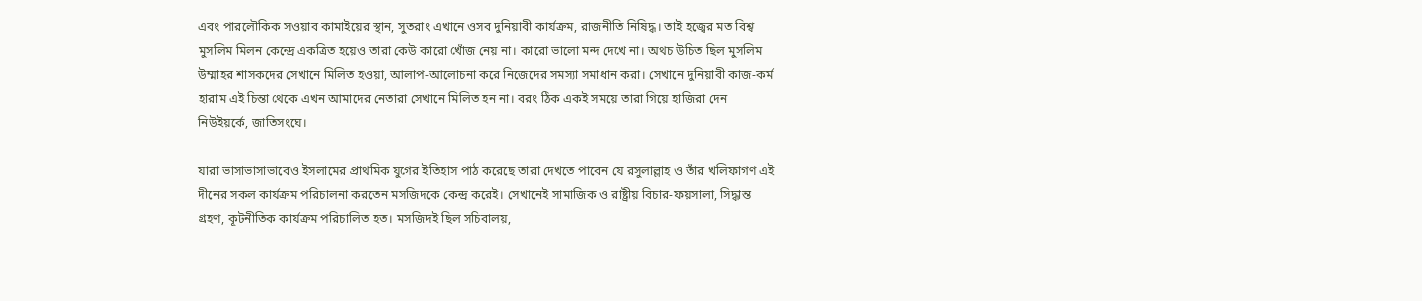এবং পারলৌকিক সওয়াব কামাইয়ের স্থান, সুতরাং এখানে ওসব দুনিয়াবী কার্যক্রম, রাজনীতি নিষিদ্ধ। তাই হজ্বের মত বিশ্ব মুসলিম মিলন কেন্দ্রে একত্রিত হয়েও তারা কেউ কারো খোঁজ নেয় না। কারো ভালো মন্দ দেখে না। অথচ উচিত ছিল মুসলিম উম্মাহর শাসকদের সেখানে মিলিত হওয়া, আলাপ-আলোচনা করে নিজেদের সমস্যা সমাধান করা। সেখানে দুনিয়াবী কাজ-কর্ম হারাম এই চিন্তা থেকে এখন আমাদের নেতারা সেখানে মিলিত হন না। বরং ঠিক একই সময়ে তারা গিয়ে হাজিরা দেন নিউইয়র্কে, জাতিসংঘে।

যারা ভাসাভাসাভাবেও ইসলামের প্রাথমিক যুগের ইতিহাস পাঠ করেছে তারা দেখতে পাবেন যে রসুলাল্লাহ ও তাঁর খলিফাগণ এই দীনের সকল কার্যক্রম পরিচালনা করতেন মসজিদকে কেন্দ্র করেই। সেখানেই সামাজিক ও রাষ্ট্রীয় বিচার-ফয়সালা, সিদ্ধান্ত গ্রহণ, কূটনীতিক কার্যক্রম পরিচালিত হত। মসজিদই ছিল সচিবালয়,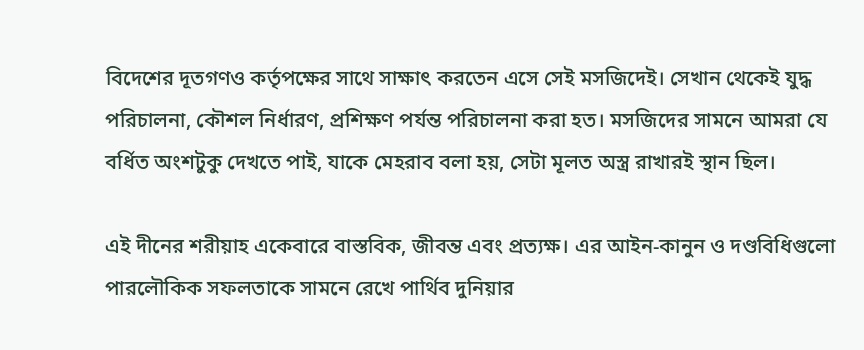বিদেশের দূতগণও কর্তৃপক্ষের সাথে সাক্ষাৎ করতেন এসে সেই মসজিদেই। সেখান থেকেই যুদ্ধ পরিচালনা, কৌশল নির্ধারণ, প্রশিক্ষণ পর্যন্ত পরিচালনা করা হত। মসজিদের সামনে আমরা যে বর্ধিত অংশটুকু দেখতে পাই, যাকে মেহরাব বলা হয়, সেটা মূলত অস্ত্র রাখারই স্থান ছিল।

এই দীনের শরীয়াহ একেবারে বাস্তবিক, জীবন্ত এবং প্রত্যক্ষ। এর আইন-কানুন ও দণ্ডবিধিগুলো পারলৌকিক সফলতাকে সামনে রেখে পার্থিব দুনিয়ার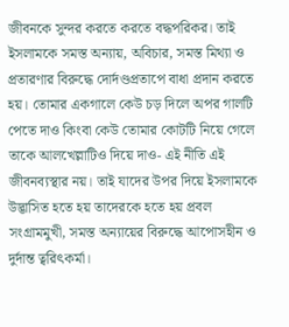জীবনকে সুন্দর করতে করতে বদ্ধপরিকর। তাই ইসলামকে সমস্ত অন্যায়, অবিচার, সমস্ত মিথ্যা ও প্রতারণার বিরুদ্ধে দোর্দণ্ডপ্রতাপে বাধা প্রদান করতে হয়। তোমার একগালে কেউ চড় দিলে অপর গালটি পেতে দাও কিংবা কেউ তোমার কোটটি নিয়ে গেলে তাকে আলখেল্লাটিও দিয়ে দাও- এই নীতি এই জীবনব্যস্থার নয়। তাই যাদের উপর দিয়ে ইসলামকে উদ্ভাসিত হতে হয় তাদেরকে হতে হয় প্রবল সংগ্রামমুখী, সমস্ত অন্যায়ের বিরুদ্ধে আপোসহীন ও দুর্দান্ত ত্বরিৎকর্মা।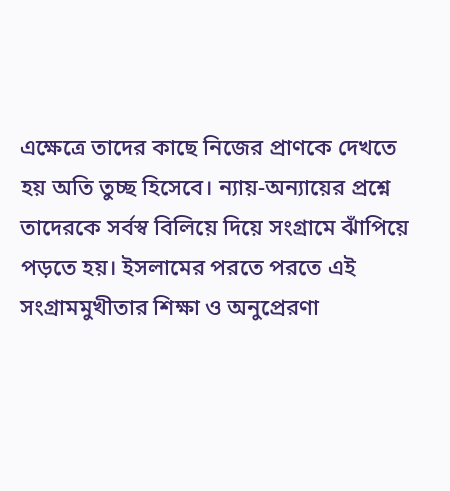এক্ষেত্রে তাদের কাছে নিজের প্রাণকে দেখতে হয় অতি তুচ্ছ হিসেবে। ন্যায়-অন্যায়ের প্রশ্নে তাদেরকে সর্বস্ব বিলিয়ে দিয়ে সংগ্রামে ঝাঁপিয়ে পড়তে হয়। ইসলামের পরতে পরতে এই সংগ্রামমুখীতার শিক্ষা ও অনুপ্রেরণা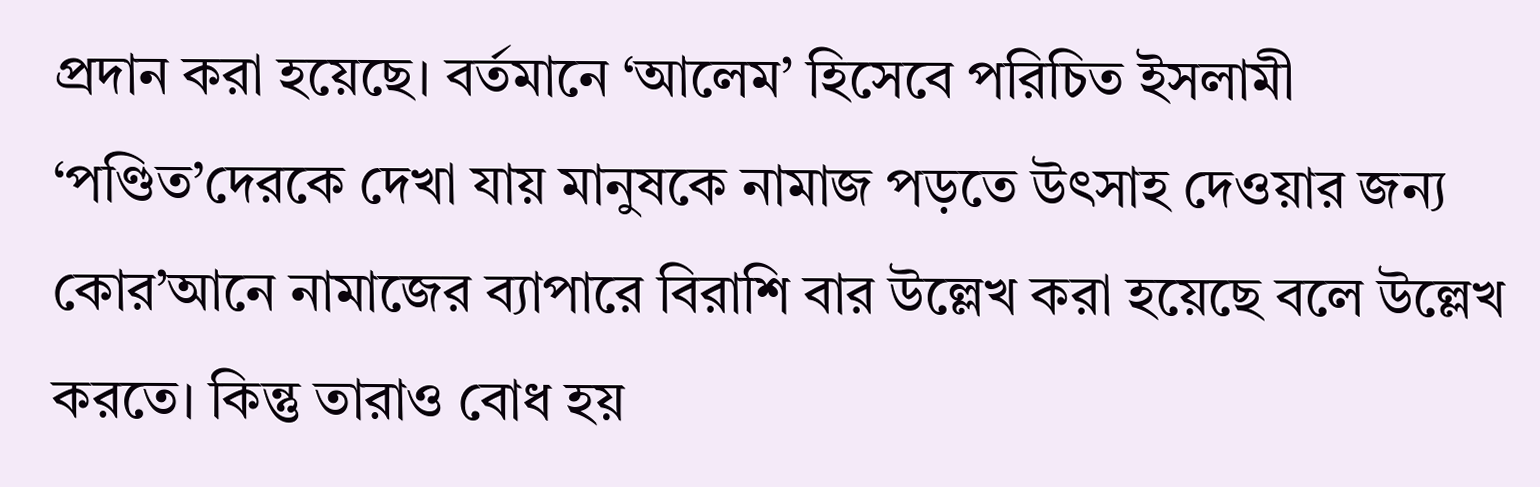প্রদান করা হয়েছে। বর্তমানে ‘আলেম’ হিসেবে পরিচিত ইসলামী ‘পণ্ডিত’দেরকে দেখা যায় মানুষকে নামাজ পড়তে উৎসাহ দেওয়ার জন্য কোর’আনে নামাজের ব্যাপারে বিরাশি বার উল্লেখ করা হয়েছে বলে উল্লেখ করতে। কিন্তু তারাও বোধ হয়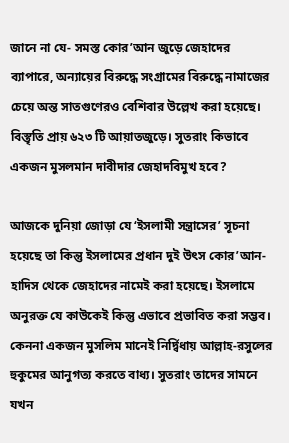জানে না যে- সমস্ত কোর’আন জুড়ে জেহাদের ব্যাপারে, অন্যায়ের বিরুদ্ধে সংগ্রামের বিরুদ্ধে নামাজের চেয়ে অন্ত সাতগুণেরও বেশিবার উল্লেখ করা হয়েছে। বিস্তৃতি প্রায় ৬২৩ টি আয়াতজুড়ে। সুতরাং কিভাবে একজন মুসলমান দাবীদার জেহাদবিমুখ হবে?

আজকে দুনিয়া জোড়া যে ‘ইসলামী সন্ত্রাসের’ সূচনা হয়েছে তা কিন্তু ইসলামের প্রধান দুই উৎস কোর’আন- হাদিস থেকে জেহাদের নামেই করা হয়েছে। ইসলামে অনুরক্ত যে কাউকেই কিন্তু এভাবে প্রভাবিত করা সম্ভব। কেননা একজন মুসলিম মানেই নির্দ্বিধায় আল্লাহ-রসুলের হুকুমের আনুগত্য করতে বাধ্য। সুতরাং তাদের সামনে যখন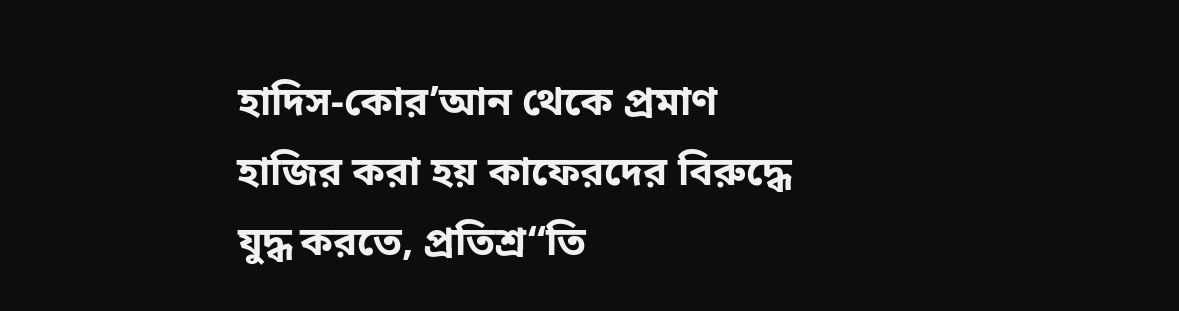হাদিস-কোর’আন থেকে প্রমাণ হাজির করা হয় কাফেরদের বিরুদ্ধে যুদ্ধ করতে, প্রতিশ্র“তি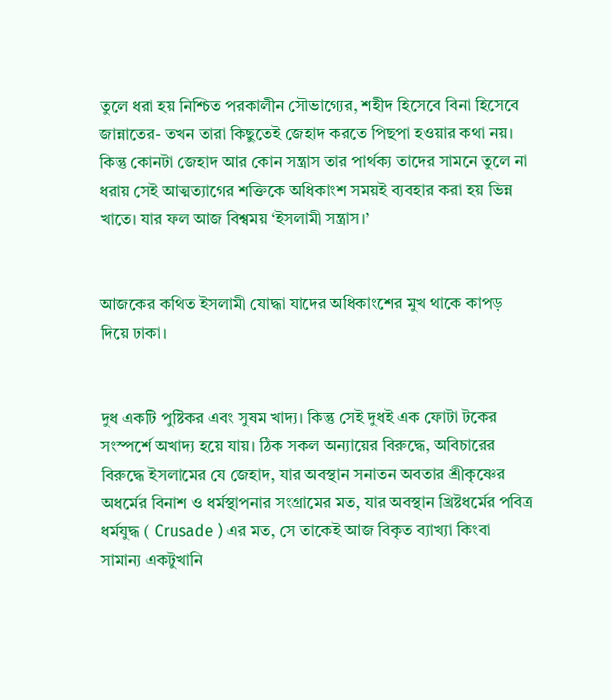তুলে ধরা হয় নিশ্চিত পরকালীন সৌভাগ্যের, শহীদ হিসেবে বিনা হিসেবে জান্নাতের- তখন তারা কিছুতেই জেহাদ করতে পিছপা হওয়ার কথা নয়। কিন্তু কোনটা জেহাদ আর কোন সন্ত্রাস তার পার্থক্য তাদের সামনে তুলে না ধরায় সেই আত্মত্যাগের শক্তিকে অধিকাংশ সময়ই ব্যবহার করা হয় ভিন্ন খাতে। যার ফল আজ বিশ্বময় ‘ইসলামী সন্ত্রাস।’


আজকের কথিত ইসলামী যোদ্ধা যাদের অধিকাংশের মুখ থাকে কাপড় দিয়ে ঢাকা।


দুধ একটি পুষ্টিকর এবং সুষম খাদ্য। কিন্তু সেই দুধই এক ফোটা টকের সংস্পর্শে অখাদ্য হয়ে যায়। ঠিক সকল অন্যায়ের বিরুদ্ধে, অবিচারের বিরুদ্ধে ইসলামের যে জেহাদ, যার অবস্থান সনাতন অবতার শ্রীকৃষ্ণের অধর্মের বিনাশ ও ধর্মস্থাপনার সংগ্রামের মত, যার অবস্থান খ্রিষ্টধর্মের পবিত্র ধর্মযুদ্ধ ( Crusade ) এর মত, সে তাকেই আজ বিকৃত ব্যাখ্যা কিংবা সামান্য একটুখানি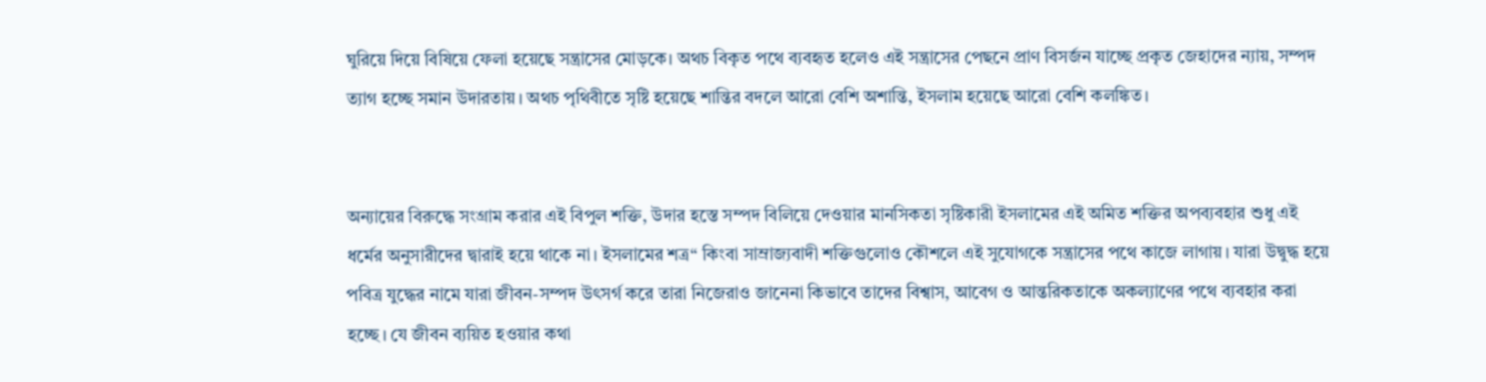ঘুরিয়ে দিয়ে বিষিয়ে ফেলা হয়েছে সন্ত্রাসের মোড়কে। অথচ বিকৃত পথে ব্যবহৃত হলেও এই সন্ত্রাসের পেছনে প্রাণ বিসর্জন যাচ্ছে প্রকৃত জেহাদের ন্যায়, সম্পদ ত্যাগ হচ্ছে সমান উদারতায়। অথচ পৃথিবীতে সৃষ্টি হয়েছে শান্তির বদলে আরো বেশি অশান্তি, ইসলাম হয়েছে আরো বেশি কলঙ্কিত।


অন্যায়ের বিরুদ্ধে সংগ্রাম করার এই বিপুল শক্তি, উদার হস্তে সম্পদ বিলিয়ে দেওয়ার মানসিকতা সৃষ্টিকারী ইসলামের এই অমিত শক্তির অপব্যবহার শুধু এই ধর্মের অনুসারীদের দ্বারাই হয়ে থাকে না। ইসলামের শত্র“ কিংবা সাম্রাজ্যবাদী শক্তিগুলোও কৌশলে এই সুযোগকে সন্ত্রাসের পথে কাজে লাগায়। যারা উদ্বুদ্ধ হয়ে পবিত্র যুদ্ধের নামে যারা জীবন-সম্পদ উৎসর্গ করে তারা নিজেরাও জানেনা কিভাবে তাদের বিশ্বাস, আবেগ ও আন্তরিকতাকে অকল্যাণের পথে ব্যবহার করা হচ্ছে। যে জীবন ব্যয়িত হওয়ার কথা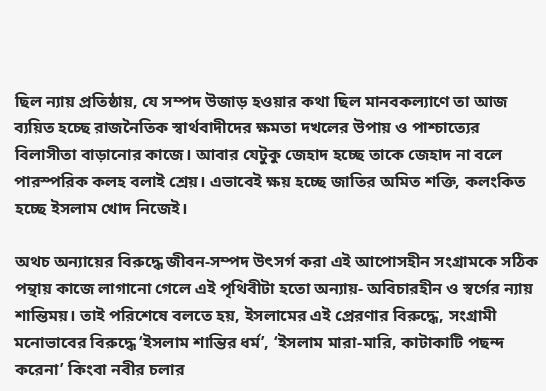ছিল ন্যায় প্রতিষ্ঠায়, যে সম্পদ উজাড় হওয়ার কথা ছিল মানবকল্যাণে তা আজ ব্যয়িত হচ্ছে রাজনৈতিক স্বার্থবাদীদের ক্ষমতা দখলের উপায় ও পাশ্চাত্যের বিলাসীতা বাড়ানোর কাজে। আবার যেটুকু জেহাদ হচ্ছে তাকে জেহাদ না বলে পারস্পরিক কলহ বলাই শ্রেয়। এভাবেই ক্ষয় হচ্ছে জাতির অমিত শক্তি, কলংকিত হচ্ছে ইসলাম খোদ নিজেই।

অথচ অন্যায়ের বিরুদ্ধে জীবন-সম্পদ উৎসর্গ করা এই আপোসহীন সংগ্রামকে সঠিক পন্থায় কাজে লাগানো গেলে এই পৃথিবীটা হতো অন্যায়- অবিচারহীন ও স্বর্গের ন্যায় শান্তিময়। তাই পরিশেষে বলতে হয়, ইসলামের এই প্রেরণার বিরুদ্ধে, সংগ্রামী মনোভাবের বিরুদ্ধে ‘ইসলাম শান্তির ধর্ম’, ‘ইসলাম মারা-মারি, কাটাকাটি পছন্দ করেনা’ কিংবা নবীর চলার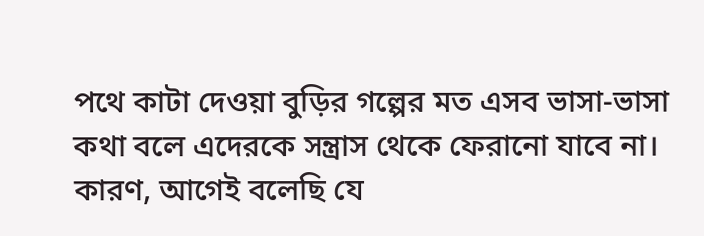পথে কাটা দেওয়া বুড়ির গল্পের মত এসব ভাসা-ভাসা কথা বলে এদেরকে সন্ত্রাস থেকে ফেরানো যাবে না। কারণ, আগেই বলেছি যে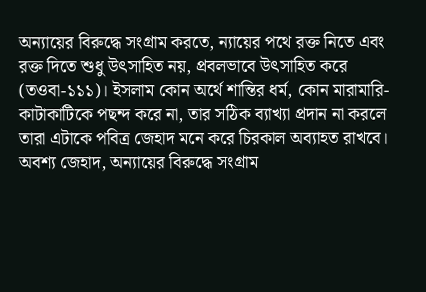অন্যায়ের বিরুদ্ধে সংগ্রাম করতে, ন্যায়ের পথে রক্ত নিতে এবং রক্ত দিতে শুধু উৎসাহিত নয়, প্রবলভাবে উৎসাহিত করে (তওবা-১১১)। ইসলাম কোন অর্থে শান্তির ধর্ম, কোন মারামারি-কাটাকাটিকে পছন্দ করে না, তার সঠিক ব্যাখ্যা প্রদান না করলে তারা এটাকে পবিত্র জেহাদ মনে করে চিরকাল অব্যাহত রাখবে। অবশ্য জেহাদ, অন্যায়ের বিরুদ্ধে সংগ্রাম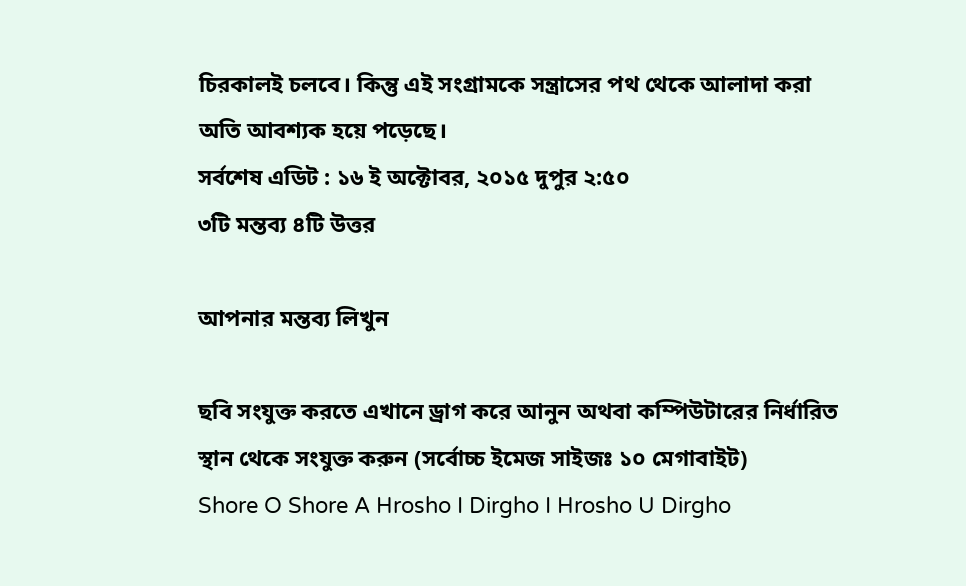চিরকালই চলবে। কিন্তু এই সংগ্রামকে সন্ত্রাসের পথ থেকে আলাদা করা অতি আবশ্যক হয়ে পড়েছে।
সর্বশেষ এডিট : ১৬ ই অক্টোবর, ২০১৫ দুপুর ২:৫০
৩টি মন্তব্য ৪টি উত্তর

আপনার মন্তব্য লিখুন

ছবি সংযুক্ত করতে এখানে ড্রাগ করে আনুন অথবা কম্পিউটারের নির্ধারিত স্থান থেকে সংযুক্ত করুন (সর্বোচ্চ ইমেজ সাইজঃ ১০ মেগাবাইট)
Shore O Shore A Hrosho I Dirgho I Hrosho U Dirgho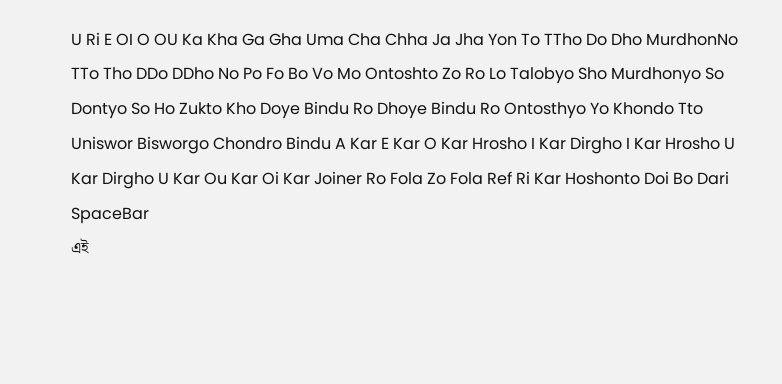U Ri E OI O OU Ka Kha Ga Gha Uma Cha Chha Ja Jha Yon To TTho Do Dho MurdhonNo TTo Tho DDo DDho No Po Fo Bo Vo Mo Ontoshto Zo Ro Lo Talobyo Sho Murdhonyo So Dontyo So Ho Zukto Kho Doye Bindu Ro Dhoye Bindu Ro Ontosthyo Yo Khondo Tto Uniswor Bisworgo Chondro Bindu A Kar E Kar O Kar Hrosho I Kar Dirgho I Kar Hrosho U Kar Dirgho U Kar Ou Kar Oi Kar Joiner Ro Fola Zo Fola Ref Ri Kar Hoshonto Doi Bo Dari SpaceBar
এই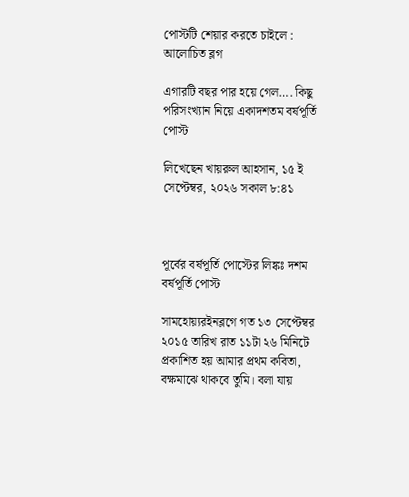পোস্টটি শেয়ার করতে চাইলে :
আলোচিত ব্লগ

এগারটি বছর পার হয়ে গেল…. কিছু পরিসংখ্যান নিয়ে একাদশতম বর্ষপূর্তি পোস্ট

লিখেছেন খায়রুল আহসান, ১৫ ই সেপ্টেম্বর, ২০২৬ সকাল ৮:৪১



পূর্বের বর্ষপূর্তি পোস্টের লিঙ্কঃ দশম বর্ষপূর্তি পোস্ট

সামহোয়্যরইনব্লগে গত ১৩ সেপ্টেম্বর ২০১৫ তারিখ রাত ১১টা ২৬ মিনিটে প্রকাশিত হয় আমার প্রথম কবিতা, বক্ষমাঝে থাকবে তুমি। বলা যায়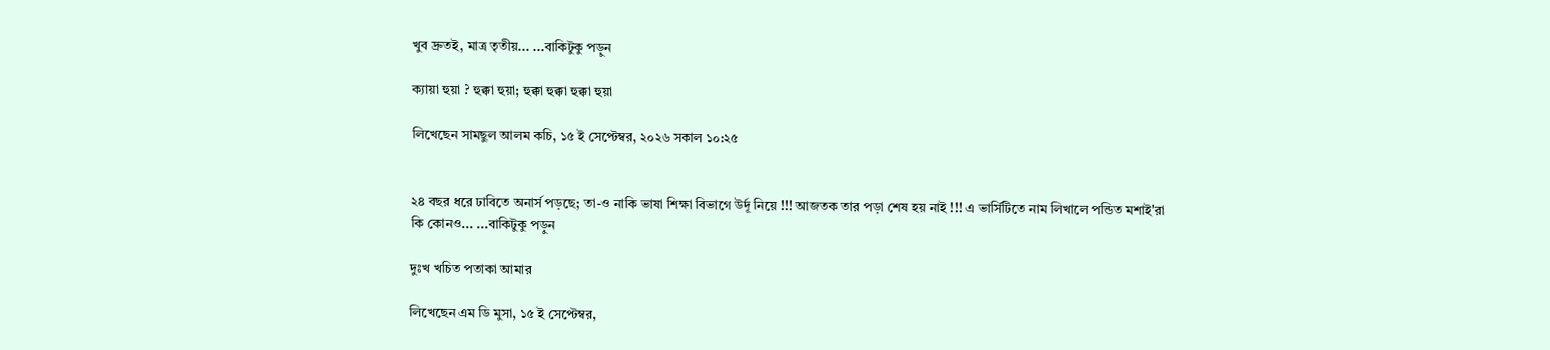খুব দ্রুতই, মাত্র তৃতীয়... ...বাকিটুকু পড়ুন

ক্যায়া হুয়া ? হুক্কা হুয়া; হুক্কা হুক্কা হুক্কা হুয়া

লিখেছেন সামছুল আলম কচি, ১৫ ই সেপ্টেম্বর, ২০২৬ সকাল ১০:২৫


২৪ বছর ধরে ঢাবিতে অনার্স পড়ছে; তা-ও নাকি ভাষা শিক্ষা বিভাগে উর্দূ নিয়ে !!! আজতক তার পড়া শেষ হয় নাই !!! এ ভার্সিটিতে নাম লিখালে পন্ডিত মশাই'রা কি কোনও... ...বাকিটুকু পড়ুন

দুঃখ খচিত পতাকা আমার

লিখেছেন এম ডি মুসা, ১৫ ই সেপ্টেম্বর,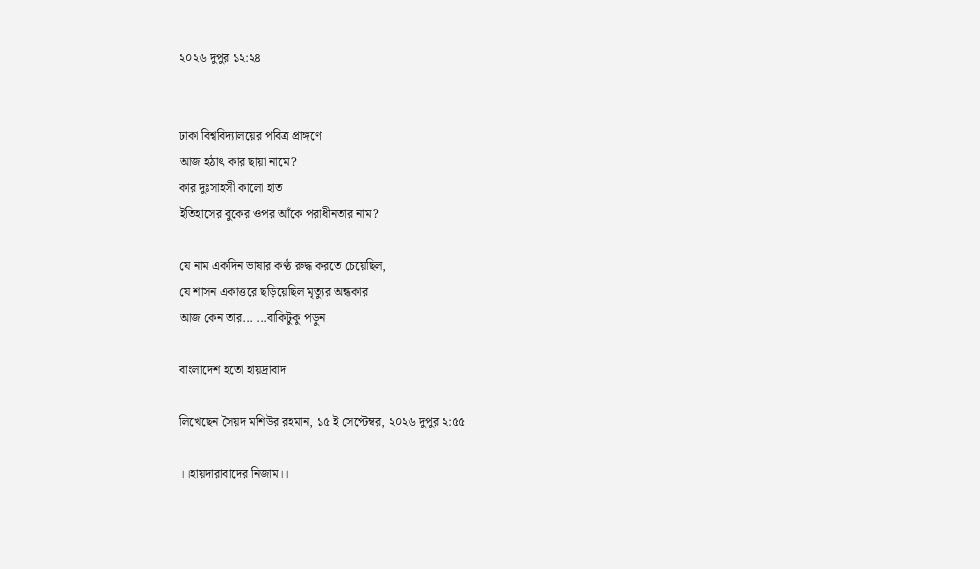২০২৬ দুপুর ১২:২৪


ঢাকা বিশ্ববিদ্যালয়ের পবিত্র প্রাঙ্গণে
আজ হঠাৎ কার ছায়া নামে?
কার দুঃসাহসী কালো হাত
ইতিহাসের বুকের ওপর আঁকে পরাধীনতার নাম?

যে নাম একদিন ভাষার কণ্ঠ রুদ্ধ করতে চেয়েছিল,
যে শাসন একাত্তরে ছড়িয়েছিল মৃত্যুর অন্ধকার
আজ কেন তার... ...বাকিটুকু পড়ুন

বাংলাদেশ হতো হায়দ্রাবাদ

লিখেছেন সৈয়দ মশিউর রহমান, ১৫ ই সেপ্টেম্বর, ২০২৬ দুপুর ২:৫৫

।।হায়দারাবাদের নিজাম।।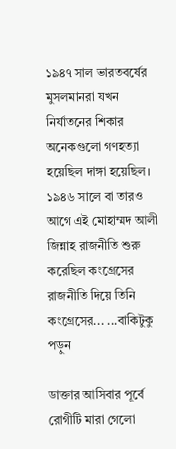১৯৪৭ সাল ভারতবর্ষের মুসলমানরা যখন নির্যাতনের শিকার অনেকগুলো গণহত্যা হয়েছিল দাঙ্গা হয়েছিল। ১৯৪৬ সালে বা তারও আগে এই মোহাম্মদ আলী জিন্নাহ রাজনীতি শুরু করেছিল কংগ্রেসের রাজনীতি দিয়ে তিনি কংগ্রেসের... ...বাকিটুকু পড়ুন

ডাক্তার আসিবার পূর্বে রোগীটি মারা গেলো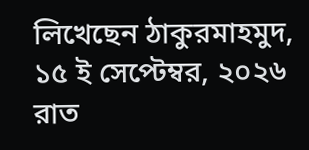লিখেছেন ঠাকুরমাহমুদ, ১৫ ই সেপ্টেম্বর, ২০২৬ রাত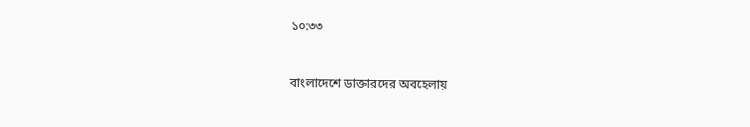১০:৩৩



বাংলাদেশে ডাক্তারদের অবহেলায়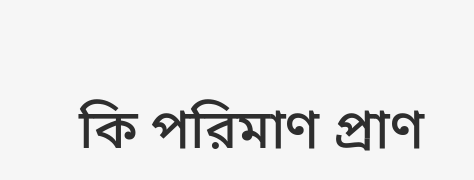কি পরিমাণ প্রাণ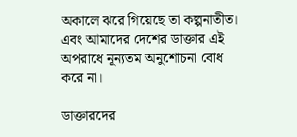অকালে ঝরে গিয়েছে তা কল্পনাতীত। এবং আমাদের দেশের ডাক্তার এই অপরাধে নূন্যতম অনুশোচনা বোধ করে না।

ডাক্তারদের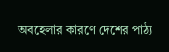অবহেলার কারণে দেশের পাঠ্য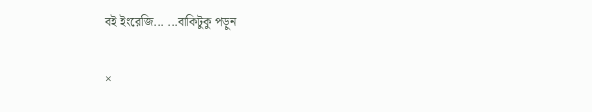বই ইংরেজি... ...বাকিটুকু পড়ুন

×